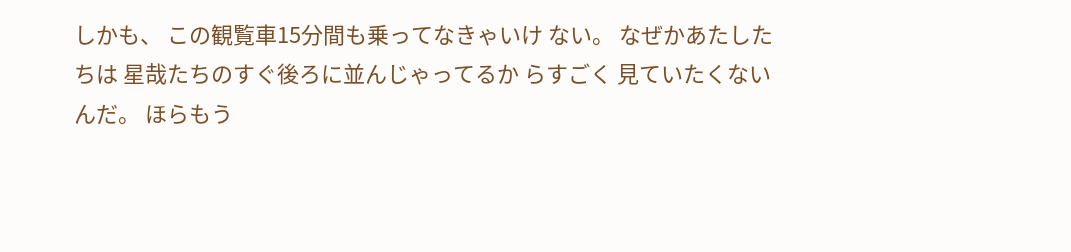しかも、 この観覧車15分間も乗ってなきゃいけ ない。 なぜかあたしたちは 星哉たちのすぐ後ろに並んじゃってるか らすごく 見ていたくないんだ。 ほらもう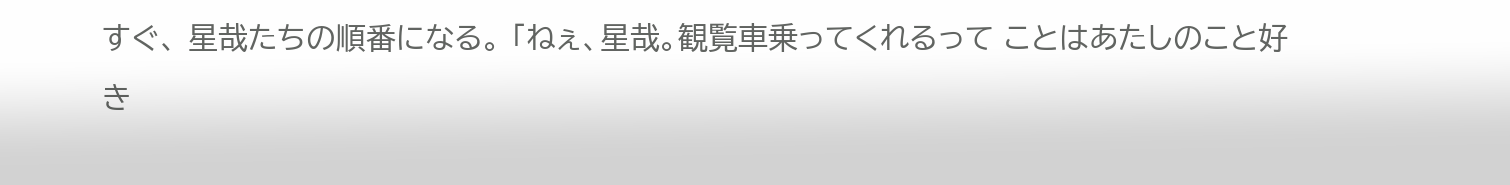すぐ、 星哉たちの順番になる。 「ねぇ、星哉。観覧車乗ってくれるって ことはあたしのこと好き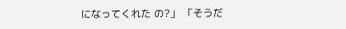になってくれた の?」 「そうだ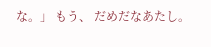な。」 もう、 だめだなあたし。